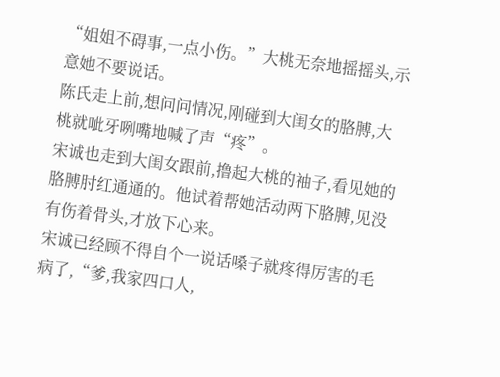“姐姐不碍事,一点小伤。”大桃无奈地摇摇头,示意她不要说话。
陈氏走上前,想问问情况,刚碰到大闺女的胳膊,大桃就呲牙咧嘴地喊了声“疼”。
宋诚也走到大闺女跟前,撸起大桃的袖子,看见她的胳膊肘红通通的。他试着帮她活动两下胳膊,见没有伤着骨头,才放下心来。
宋诚已经顾不得自个一说话嗓子就疼得厉害的毛病了,“爹,我家四口人,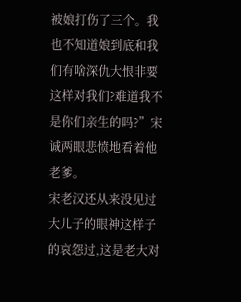被娘打伤了三个。我也不知道娘到底和我们有啥深仇大恨非要这样对我们?难道我不是你们亲生的吗?”宋诚两眼悲愤地看着他老爹。
宋老汉还从来没见过大儿子的眼神这样子的哀怨过,这是老大对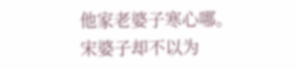他家老婆子寒心哪。
宋婆子却不以为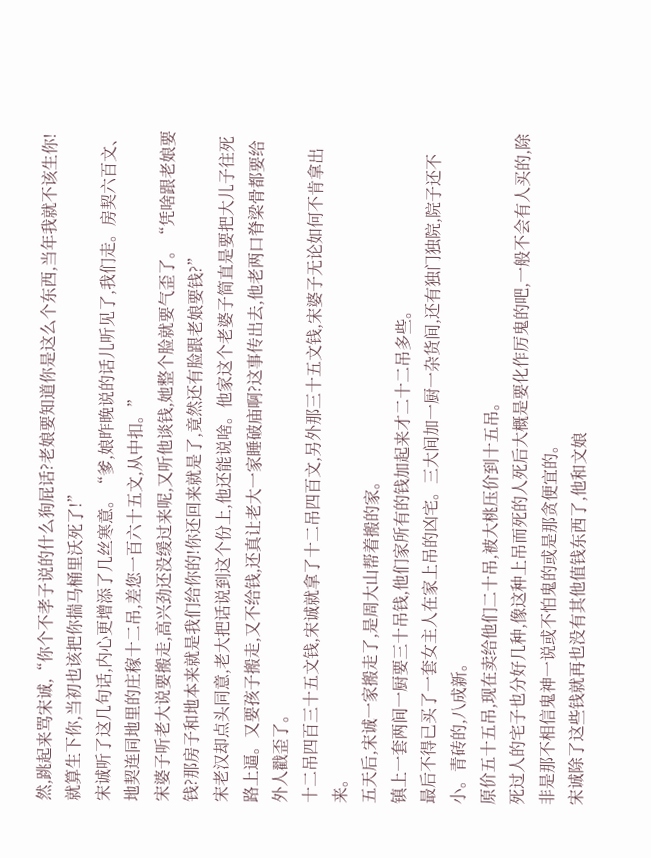然,跳起来骂宋诚,“你个不孝子说的什么狗屁话?老娘要知道你是这么个东西,当年我就不该生你!就算生下你,当初也该把你揣马桶里沃死了!”
宋诚听了这几句话,内心更增添了几丝寒意。“爹,娘昨晚说的话儿听见了,我们走。房契六百文、地契连同地里的庄稼十二吊,差您一百六十五文,从中扣。”
宋婆子听老大说要搬走,高兴劲还没缓过来呢,又听他谈钱,她整个脸就要气歪了。“凭啥跟老娘要钱?那房子和地本来就是我们给你的!你还回来就是了,竟然还有脸跟老娘要钱?”
宋老汉却点头同意,老大把话说到这个份上,他还能说啥。他家这个老婆子简直是要把大儿子往死路上逼。又要孩子搬走,又不给钱,还真让老大一家睡破庙啊?这事传出去,他老两口脊梁骨都要给外人戳歪了。
十二吊四百三十五文钱,宋诚就拿了十二吊四百文,另外那三十五文钱,宋婆子无论如何不肯拿出来。
五天后,宋诚一家搬走了,是周大山帮着搬的家。
镇上一套两间一厨要三十吊钱,他们家所有的钱加起来才二十二吊多些。
最后不得已买了一套女主人在家上吊的凶宅。三大间加一厨一杂货间,还有独门独院,院子还不小。青砖的,八成新。
原价五十五吊,现在卖给他们二十吊,被大桃压价到十五吊。
死过人的宅子也分好几种,像这种上吊而死的人死后大概是要化作厉鬼的吧,一般不会有人买的,除非是那不相信鬼神一说或不怕鬼的或是那贪便宜的。
宋诚除了这些钱就再也没有其他值钱东西了,他和文娘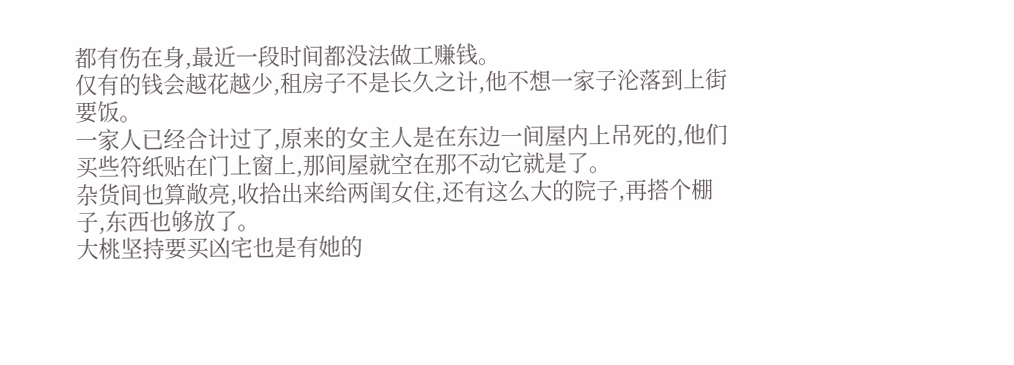都有伤在身,最近一段时间都没法做工赚钱。
仅有的钱会越花越少,租房子不是长久之计,他不想一家子沦落到上街要饭。
一家人已经合计过了,原来的女主人是在东边一间屋内上吊死的,他们买些符纸贴在门上窗上,那间屋就空在那不动它就是了。
杂货间也算敞亮,收拾出来给两闺女住,还有这么大的院子,再搭个棚子,东西也够放了。
大桃坚持要买凶宅也是有她的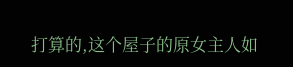打算的,这个屋子的原女主人如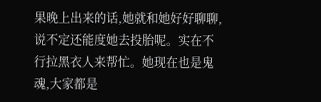果晚上出来的话,她就和她好好聊聊,说不定还能度她去投胎呢。实在不行拉黑衣人来帮忙。她现在也是鬼魂,大家都是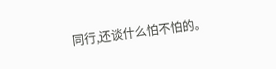同行,还谈什么怕不怕的。